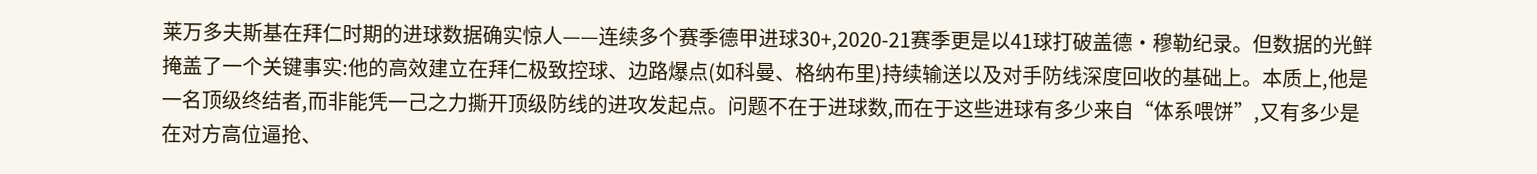莱万多夫斯基在拜仁时期的进球数据确实惊人——连续多个赛季德甲进球30+,2020-21赛季更是以41球打破盖德·穆勒纪录。但数据的光鲜掩盖了一个关键事实:他的高效建立在拜仁极致控球、边路爆点(如科曼、格纳布里)持续输送以及对手防线深度回收的基础上。本质上,他是一名顶级终结者,而非能凭一己之力撕开顶级防线的进攻发起点。问题不在于进球数,而在于这些进球有多少来自“体系喂饼”,又有多少是在对方高位逼抢、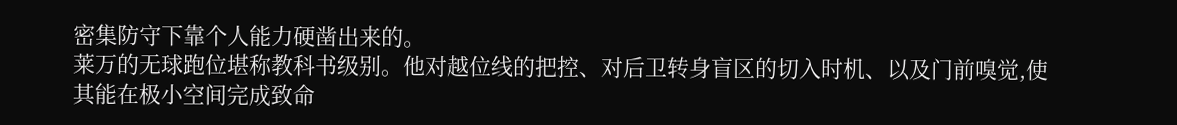密集防守下靠个人能力硬凿出来的。
莱万的无球跑位堪称教科书级别。他对越位线的把控、对后卫转身盲区的切入时机、以及门前嗅觉,使其能在极小空间完成致命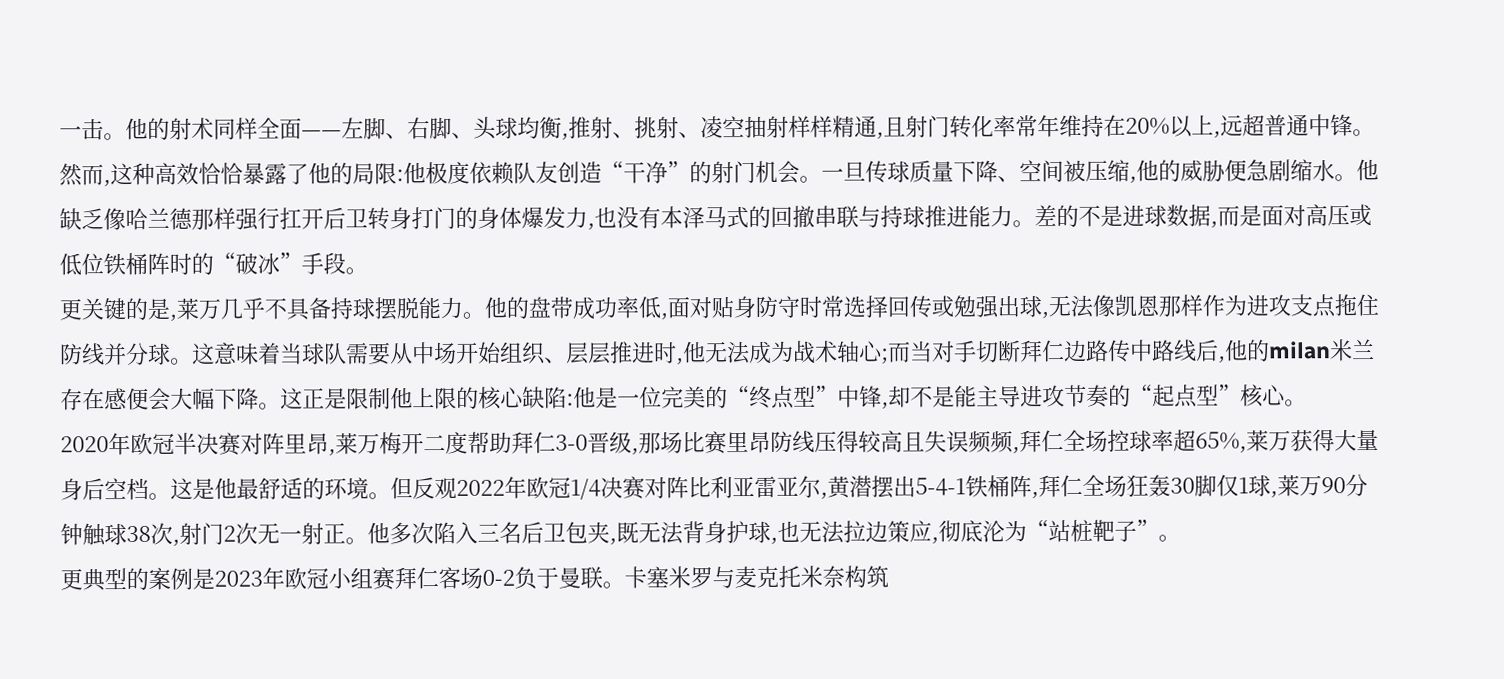一击。他的射术同样全面——左脚、右脚、头球均衡,推射、挑射、凌空抽射样样精通,且射门转化率常年维持在20%以上,远超普通中锋。然而,这种高效恰恰暴露了他的局限:他极度依赖队友创造“干净”的射门机会。一旦传球质量下降、空间被压缩,他的威胁便急剧缩水。他缺乏像哈兰德那样强行扛开后卫转身打门的身体爆发力,也没有本泽马式的回撤串联与持球推进能力。差的不是进球数据,而是面对高压或低位铁桶阵时的“破冰”手段。
更关键的是,莱万几乎不具备持球摆脱能力。他的盘带成功率低,面对贴身防守时常选择回传或勉强出球,无法像凯恩那样作为进攻支点拖住防线并分球。这意味着当球队需要从中场开始组织、层层推进时,他无法成为战术轴心;而当对手切断拜仁边路传中路线后,他的milan米兰存在感便会大幅下降。这正是限制他上限的核心缺陷:他是一位完美的“终点型”中锋,却不是能主导进攻节奏的“起点型”核心。
2020年欧冠半决赛对阵里昂,莱万梅开二度帮助拜仁3-0晋级,那场比赛里昂防线压得较高且失误频频,拜仁全场控球率超65%,莱万获得大量身后空档。这是他最舒适的环境。但反观2022年欧冠1/4决赛对阵比利亚雷亚尔,黄潜摆出5-4-1铁桶阵,拜仁全场狂轰30脚仅1球,莱万90分钟触球38次,射门2次无一射正。他多次陷入三名后卫包夹,既无法背身护球,也无法拉边策应,彻底沦为“站桩靶子”。
更典型的案例是2023年欧冠小组赛拜仁客场0-2负于曼联。卡塞米罗与麦克托米奈构筑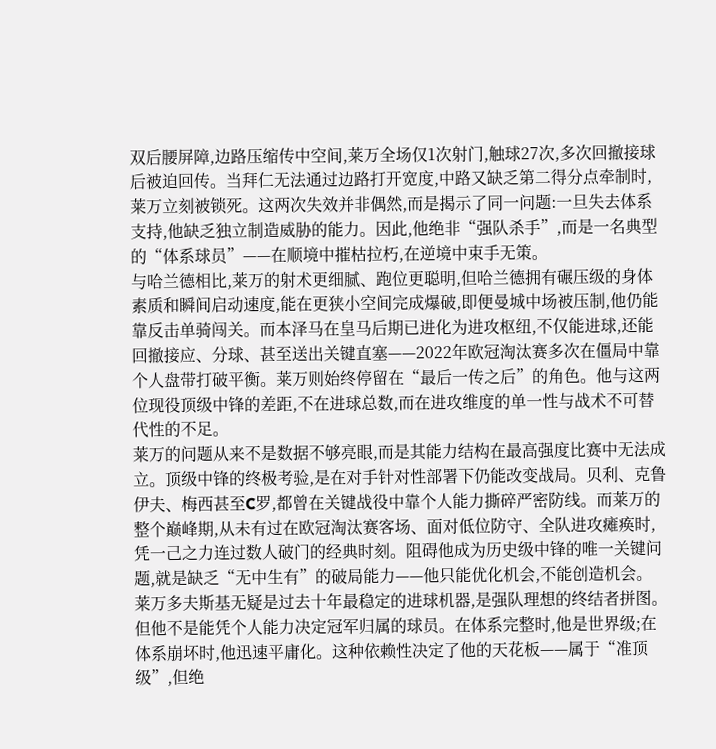双后腰屏障,边路压缩传中空间,莱万全场仅1次射门,触球27次,多次回撤接球后被迫回传。当拜仁无法通过边路打开宽度,中路又缺乏第二得分点牵制时,莱万立刻被锁死。这两次失效并非偶然,而是揭示了同一问题:一旦失去体系支持,他缺乏独立制造威胁的能力。因此,他绝非“强队杀手”,而是一名典型的“体系球员”——在顺境中摧枯拉朽,在逆境中束手无策。
与哈兰德相比,莱万的射术更细腻、跑位更聪明,但哈兰德拥有碾压级的身体素质和瞬间启动速度,能在更狭小空间完成爆破,即便曼城中场被压制,他仍能靠反击单骑闯关。而本泽马在皇马后期已进化为进攻枢纽,不仅能进球,还能回撤接应、分球、甚至送出关键直塞——2022年欧冠淘汰赛多次在僵局中靠个人盘带打破平衡。莱万则始终停留在“最后一传之后”的角色。他与这两位现役顶级中锋的差距,不在进球总数,而在进攻维度的单一性与战术不可替代性的不足。
莱万的问题从来不是数据不够亮眼,而是其能力结构在最高强度比赛中无法成立。顶级中锋的终极考验,是在对手针对性部署下仍能改变战局。贝利、克鲁伊夫、梅西甚至C罗,都曾在关键战役中靠个人能力撕碎严密防线。而莱万的整个巅峰期,从未有过在欧冠淘汰赛客场、面对低位防守、全队进攻瘫痪时,凭一己之力连过数人破门的经典时刻。阻碍他成为历史级中锋的唯一关键问题,就是缺乏“无中生有”的破局能力——他只能优化机会,不能创造机会。
莱万多夫斯基无疑是过去十年最稳定的进球机器,是强队理想的终结者拼图。但他不是能凭个人能力决定冠军归属的球员。在体系完整时,他是世界级;在体系崩坏时,他迅速平庸化。这种依赖性决定了他的天花板——属于“准顶级”,但绝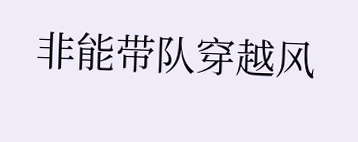非能带队穿越风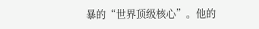暴的“世界顶级核心”。他的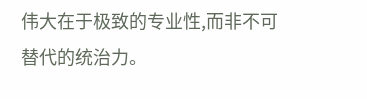伟大在于极致的专业性,而非不可替代的统治力。